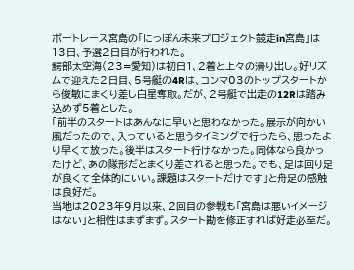ボートレース宮島の「にっぽん未来プロジェクト競走in宮島」は13日、予選2日目が行われた。
鰐部太空海(23=愛知)は初日1、2着と上々の滑り出し。好リズムで迎えた2日目、5号艇の4Rは、コンマ03のトップスタートから俊敏にまくり差し白星奪取。だが、2号艇で出走の12Rは踏み込めず5着とした。
「前半のスタートはあんなに早いと思わなかった。展示が向かい風だったので、入っていると思うタイミングで行ったら、思ったより早くて放った。後半はスタート行けなかった。同体なら良かったけど、あの隊形だとまくり差されると思った。でも、足は回り足が良くて全体的にいい。課題はスタートだけです」と舟足の感触は良好だ。
当地は2023年9月以来、2回目の参戦も「宮島は悪いイメージはない」と相性はまずまず。スタート勘を修正すれば好走必至だ。